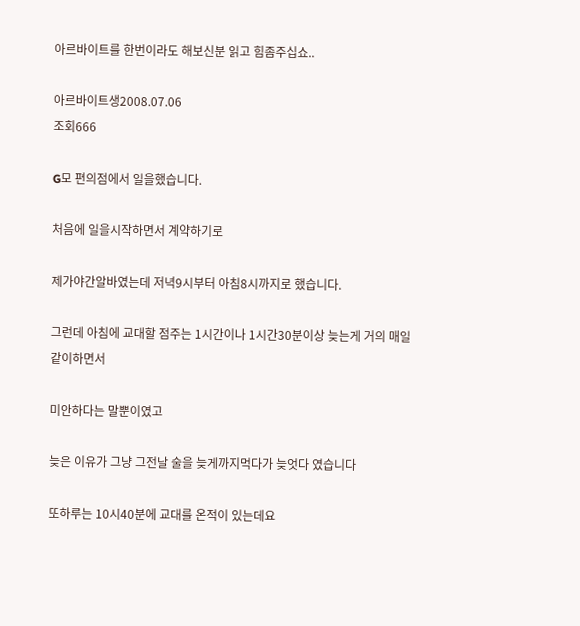아르바이트를 한번이라도 해보신분 읽고 힘좀주십쇼..

아르바이트생2008.07.06
조회666

G모 편의점에서 일을했습니다.

처음에 일을시작하면서 계약하기로

제가야간알바였는데 저녁9시부터 아침8시까지로 했습니다.

그런데 아침에 교대할 점주는 1시간이나 1시간30분이상 늦는게 거의 매일같이하면서

미안하다는 말뿐이였고

늦은 이유가 그냥 그전날 술을 늦게까지먹다가 늦엇다 였습니다

또하루는 10시40분에 교대를 온적이 있는데요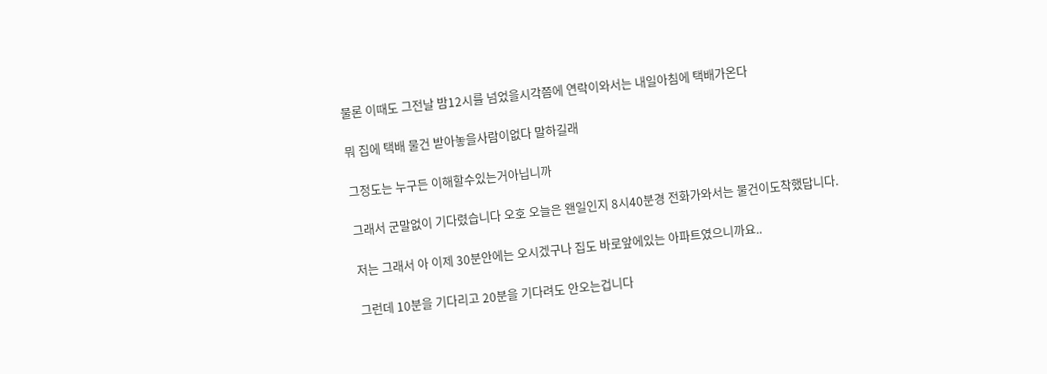물론 이때도 그전날 밤12시를 넘었을시각쯤에 연락이와서는 내일아침에 택배가온다

뭐 집에 택배 물건 받아놓을사람이없다 말하길래

그정도는 누구든 이해할수있는거아닙니까

그래서 군말없이 기다렸습니다 오호 오늘은 왠일인지 8시40분경 전화가와서는 물건이도착했답니다.

저는 그래서 아 이제 30분안에는 오시겠구나 집도 바로앞에있는 아파트였으니까요..

그런데 10분을 기다리고 20분을 기다려도 안오는겁니다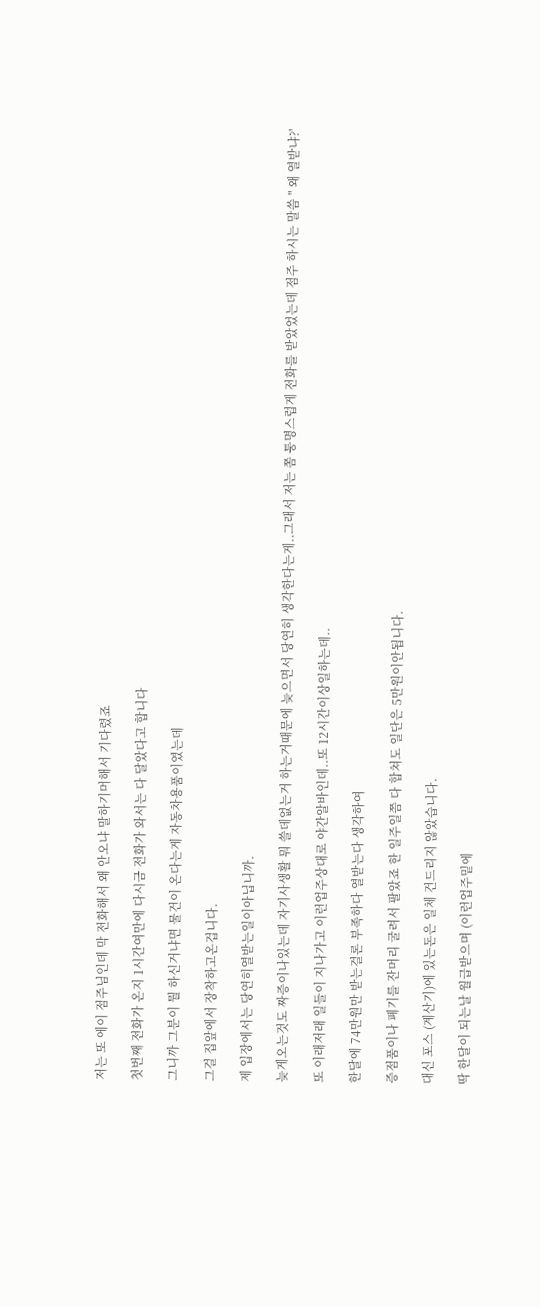저는 또 에이 점주님인데 막 전화해서 왜 안오냐 말하기머해서 기다렸죠

첫번째 전화가 온지 1시간여만에 다시금 전화가 와서는 다 달았다고 합니다

그니까 그분이 뭘 하신거냐면 물건이 온다는게 자동차용품이였는데

그걸 집앞에서 장착하고온겁니다.

제 입장에서는 당연히열받는일이아닙니까.

늦게오는것도 짜증이나있는데 자기사생활 뭐 쓸데없는거 하는거때문에 늦으면서 당연히 생각한다는게..그래서 저는 쫌 퉁명스럽게 전화를 받았었는데 점주 하시는 말씀 " 왜 열받냐?'

또 이래저래 일들이 지나가고 이런업주상대로 야간알바인데..또 12시간이상일하는데..

한달에 74만원만 받는걸론 부족하다 열받는다 생각하여

증점품이나 폐기를 잔머리 굴려서 팔았죠 한 일주일쯤 다 합쳐도 일단은 5만원이안됩니다.

대신 포스 (계산기)에 있는돈은 일체 건드리지 않았습니다.

딱 한달이 되는날 월급받으며 (이런업주밑에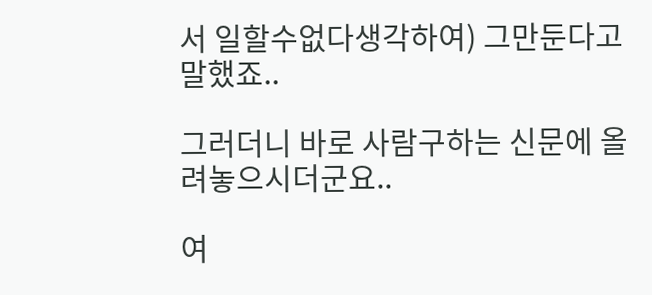서 일할수없다생각하여) 그만둔다고 말했죠..

그러더니 바로 사람구하는 신문에 올려놓으시더군요..

여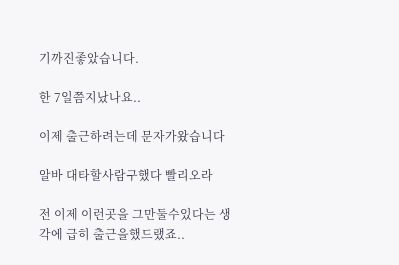기까진좋았습니다.

한 7일쯤지났나요..

이제 출근하려는데 문자가왔습니다

알바 대타할사람구했다 빨리오라

전 이제 이런곳을 그만둘수있다는 생각에 급히 출근을했드랬죠..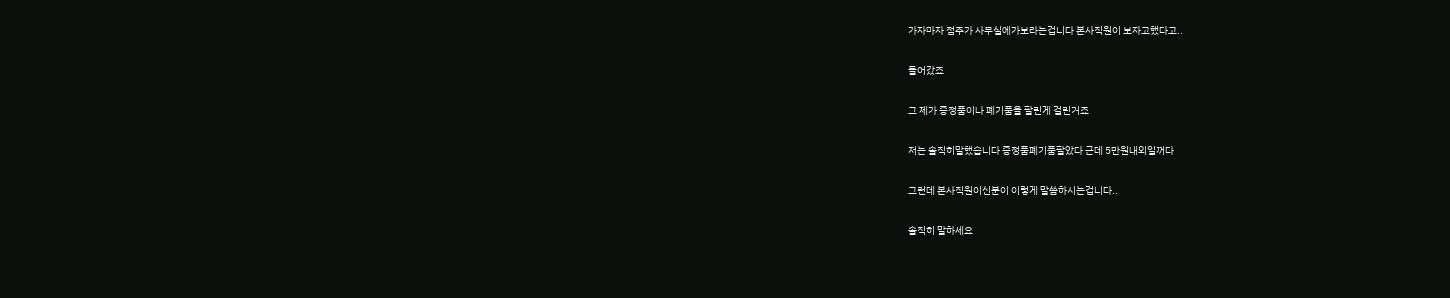가자마자 점주가 사무실에가보라는겁니다 본사직원이 보자고했다고..

들어갔죠

그 제가 증정품이나 폐기품을 팔린게 걸린거죠

저는 솔직히말했습니다 증정품폐기품팔았다 근데 5만원내외일꺼다

그런데 본사직원이신분이 이렇게 말씀하시는겁니다..

솔직히 말하세요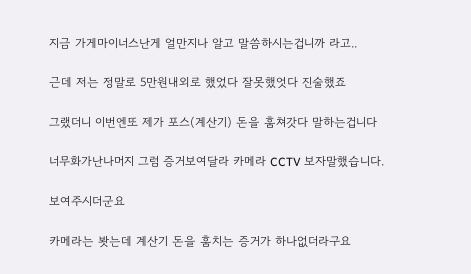지금 가게마이너스난게 얼만지나 알고 말씀하시는겁니까 라고..

근데 저는 정말로 5만원내외로 했었다 잘못했엇다 진술했죠

그랬더니 이번엔또 제가 포스(계산기) 돈을 훔쳐갓다 말하는겁니다

너무화가난나머지 그럼 증거보여달라 카메라 CCTV 보자말했습니다.

보여주시더군요

카메라는 봣는데 계산기 돈을 훔치는 증거가 하나없더라구요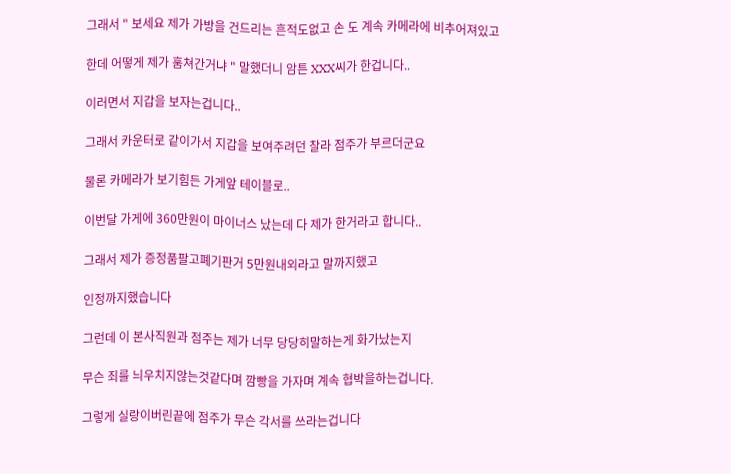그래서 " 보세요 제가 가방을 건드리는 흔적도없고 손 도 계속 카메라에 비추어져있고

한데 어떻게 제가 훔쳐간거냐 " 말했더니 암튼 XXX씨가 한겁니다..

이러면서 지갑을 보자는겁니다..

그래서 카운터로 같이가서 지갑을 보여주려던 찰라 점주가 부르더군요

물론 카메라가 보기힘든 가게앞 테이블로..

이번달 가게에 360만원이 마이너스 났는데 다 제가 한거라고 합니다..

그래서 제가 증정품팔고폐기판거 5만원내외라고 말까지했고

인정까지했습니다

그런데 이 본사직원과 점주는 제가 너무 당당히말하는게 화가났는지

무슨 죄를 늬우치지않는것같다며 깜빵을 가자며 계속 협박을하는겁니다.

그렇게 실랑이버린끝에 점주가 무슨 각서를 쓰라는겁니다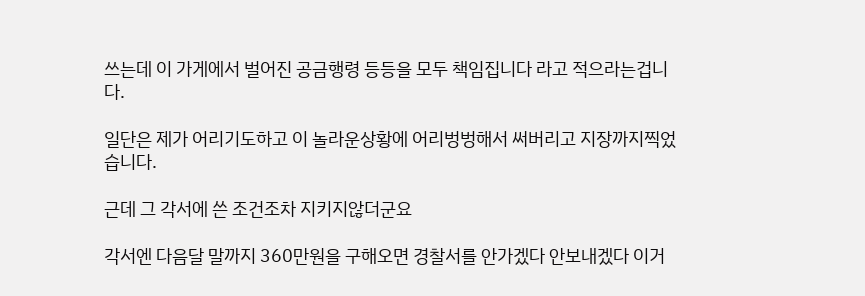쓰는데 이 가게에서 벌어진 공금행령 등등을 모두 책임집니다 라고 적으라는겁니다.

일단은 제가 어리기도하고 이 놀라운상황에 어리벙벙해서 써버리고 지장까지찍었습니다.

근데 그 각서에 쓴 조건조차 지키지않더군요

각서엔 다음달 말까지 360만원을 구해오면 경찰서를 안가겠다 안보내겠다 이거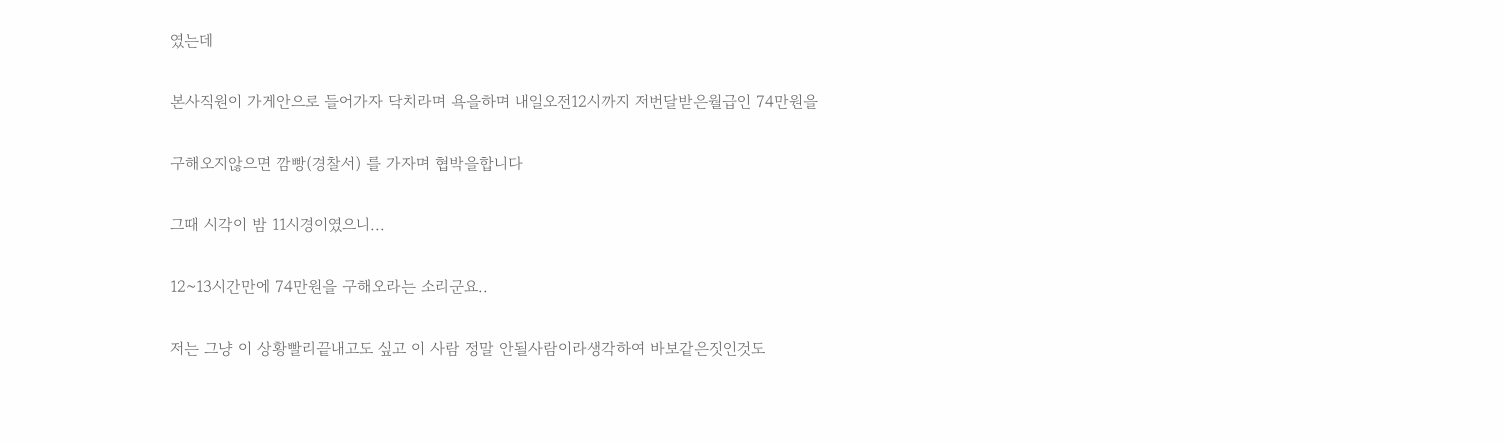였는데

본사직원이 가게안으로 들어가자 닥치라며 욕을하며 내일오전12시까지 저번달받은월급인 74만원을

구해오지않으면 깜빵(경찰서) 를 가자며 협박을합니다

그때 시각이 밤 11시경이였으니...

12~13시간만에 74만원을 구해오라는 소리군요..

저는 그냥 이 상황빨리끝내고도 싶고 이 사람 정말 안될사람이라생각하여 바보같은짓인것도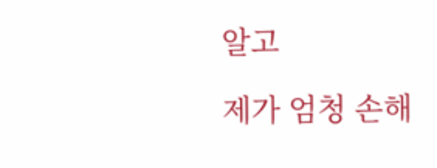알고

제가 엄청 손해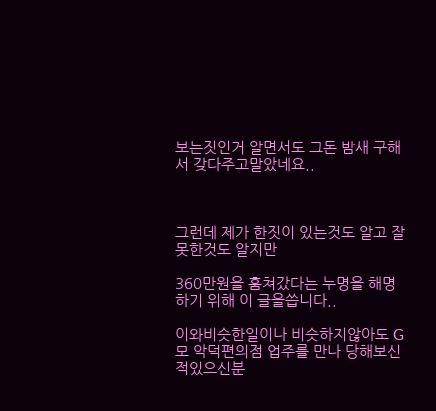보는짓인거 알면서도 그돈 밤새 구해서 갖다주고말았네요..



그런데 제가 한짓이 있는것도 알고 잘못한것도 알지만

360만원을 훔쳐갔다는 누명을 해명하기 위해 이 글을씁니다..

이와비슷한일이나 비슷하지않아도 G모 악덕편의점 업주를 만나 당해보신적있으신분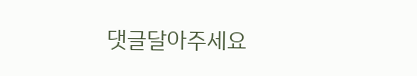댓글달아주세요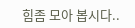힘좀 모아 봅시다..